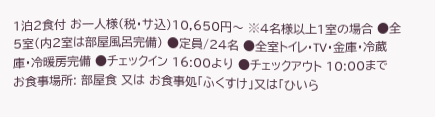1泊2食付 お一人様(税・サ込)10,650円〜 ※4名様以上1室の場合 ●全5室(内2室は部屋風呂完備) ●定員/24名 ●全室トイレ・TV・金庫・冷蔵庫・冷暖房完備 ●チェックイン 16:00より ●チェックアウト 10:00まで
お食事場所: 部屋食 又は お食事処「ふくすけ」又は「ひいら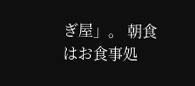ぎ屋」。 朝食はお食事処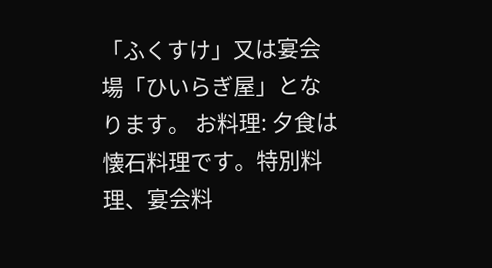「ふくすけ」又は宴会場「ひいらぎ屋」となります。 お料理: 夕食は懐石料理です。特別料理、宴会料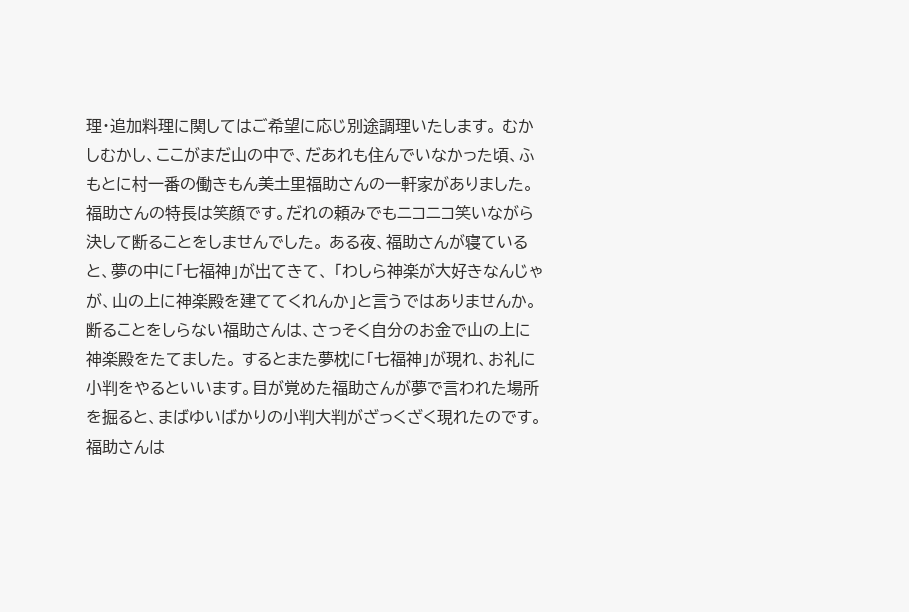理・追加料理に関してはご希望に応じ別途調理いたします。 むかしむかし、ここがまだ山の中で、だあれも住んでいなかった頃、ふもとに村一番の働きもん美土里福助さんの一軒家がありました。 福助さんの特長は笑顔です。だれの頼みでもニコニコ笑いながら決して断ることをしませんでした。 ある夜、福助さんが寝ていると、夢の中に「七福神」が出てきて、 「わしら神楽が大好きなんじゃが、山の上に神楽殿を建ててくれんか」と言うではありませんか。断ることをしらない福助さんは、さっそく自分のお金で山の上に神楽殿をたてました。 するとまた夢枕に「七福神」が現れ、お礼に小判をやるといいます。目が覚めた福助さんが夢で言われた場所を掘ると、まばゆいばかりの小判大判がざっくざく現れたのです。 福助さんは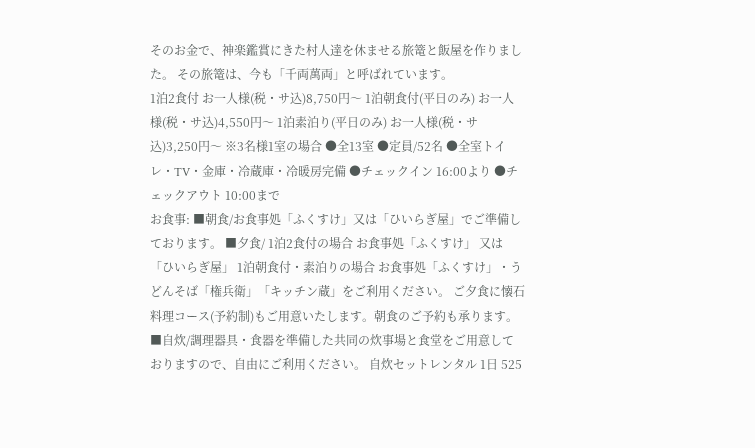そのお金で、神楽鑑賞にきた村人達を休ませる旅篭と飯屋を作りました。 その旅篭は、今も「千両萬両」と呼ばれています。
1泊2食付 お一人様(税・サ込)8,750円〜 1泊朝食付(平日のみ) お一人様(税・サ込)4,550円〜 1泊素泊り(平日のみ) お一人様(税・サ込)3,250円〜 ※3名様1室の場合 ●全13室 ●定員/52名 ●全室トイレ・TV・金庫・冷蔵庫・冷暖房完備 ●チェックイン 16:00より ●チェックアウト 10:00まで
お食事: ■朝食/お食事処「ふくすけ」又は「ひいらぎ屋」でご準備しております。 ■夕食/ 1泊2食付の場合 お食事処「ふくすけ」 又は 「ひいらぎ屋」 1泊朝食付・素泊りの場合 お食事処「ふくすけ」・うどんそば「権兵衛」「キッチン蔵」をご利用ください。 ご夕食に懐石料理コース(予約制)もご用意いたします。朝食のご予約も承ります。 ■自炊/調理器具・食器を準備した共同の炊事場と食堂をご用意しておりますので、自由にご利用ください。 自炊セットレンタル 1日 525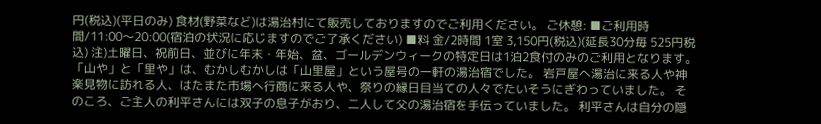円(税込)(平日のみ) 食材(野菜など)は湯治村にて販売しておりますのでご利用ください。 ご休憩: ■ご利用時間/11:00〜20:00(宿泊の状況に応じますのでご了承ください) ■料 金/2時間 1室 3,150円(税込)(延長30分毎 525円税込) 注)土曜日、祝前日、並びに年末・年始、盆、ゴールデンウィークの特定日は1泊2食付のみのご利用となります。 「山や」と「里や」は、むかしむかしは「山里屋」という屋号の一軒の湯治宿でした。 岩戸屋へ湯治に来る人や神楽見物に訪れる人、はたまた市場へ行商に来る人や、祭りの縁日目当ての人々でたいそうにぎわっていました。 そのころ、ご主人の利平さんには双子の息子がおり、二人して父の湯治宿を手伝っていました。 利平さんは自分の隠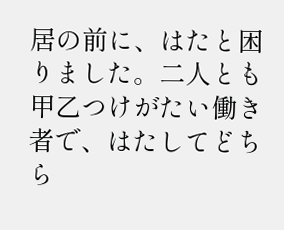居の前に、はたと困りました。二人とも甲乙つけがたい働き者で、はたしてどちら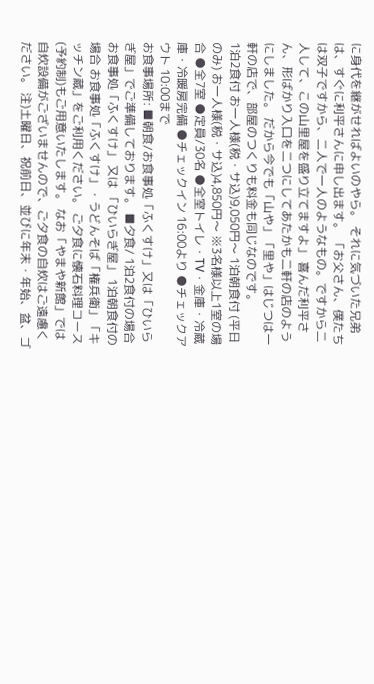に身代を継がせればよいのやら。 それに気づいた兄弟は、すぐに利平さんに申し出ます。 「お父さん、僕たちは双子ですから、二人で一人のようなもの。ですから二人して、この山里屋を盛り立てますよ」 喜んだ利平さん、形ばかり入口を二つにしてあたかも二軒の店のようにしました。 だから今でも「山や」「里や」はじつは一軒の店で、部屋のつくりも料金も同じなのです。
1泊2食付 お一人様(税・サ込)9,050円〜 1泊朝食付 (平日のみ) お一人様(税・サ込)4,850円〜 ※3名様以上1室の場合 ●全7室 ●定員/30名 ●全室トイレ・TV・金庫・冷蔵庫・冷暖房完備 ●チェックイン 16:00より ●チェックアウト 10:00まで
お食事場所: ■朝食/お食事処「ふくすけ」又は「ひいらぎ屋」でご準備しております。 ■夕食/ 1泊2食付の場合 お食事処「ふくすけ」 又は 「ひいらぎ屋」 1泊朝食付の場合 お食事処「ふくすけ」・うどんそば「権兵衛」「キッチン蔵」をご利用ください。 ご夕食に懐石料理コース(予約制)もご用意いたします。 なお「やまや新館」では自炊設備がございませんので、ご夕食の自炊はご遠慮ください。 注)土曜日、祝前日、並びに年末・年始、盆、ゴ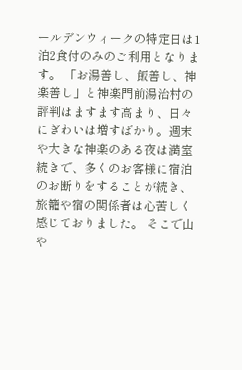ールデンウィークの特定日は1泊2食付のみのご利用となります。 「お湯善し、飯善し、神楽善し」と神楽門前湯治村の評判はますます高まり、日々にぎわいは増すばかり。週末や大きな神楽のある夜は満室続きで、多くのお客様に宿泊のお断りをすることが続き、旅籠や宿の関係者は心苦しく感じておりました。 そこで山や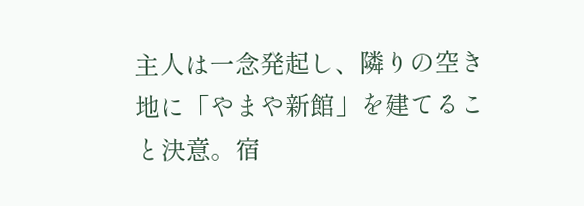主人は一念発起し、隣りの空き地に「やまや新館」を建てること決意。宿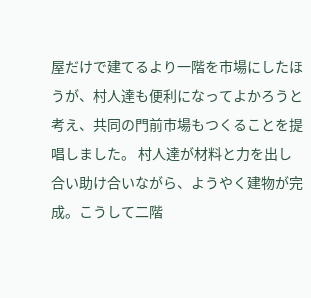屋だけで建てるより一階を市場にしたほうが、村人達も便利になってよかろうと考え、共同の門前市場もつくることを提唱しました。 村人達が材料と力を出し合い助け合いながら、ようやく建物が完成。こうして二階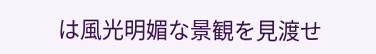は風光明媚な景観を見渡せ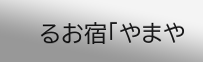るお宿「やまや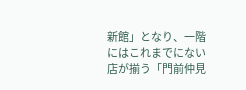新館」となり、一階にはこれまでにない店が揃う「門前仲見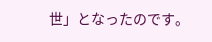世」となったのです。